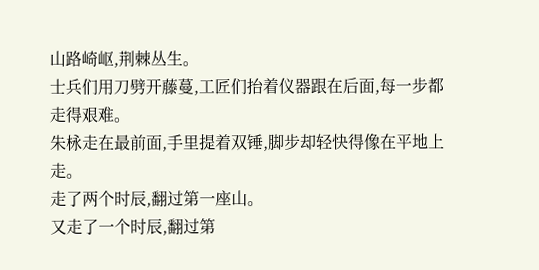山路崎岖,荆棘丛生。
士兵们用刀劈开藤蔓,工匠们抬着仪器跟在后面,每一步都走得艰难。
朱栐走在最前面,手里提着双锤,脚步却轻快得像在平地上走。
走了两个时辰,翻过第一座山。
又走了一个时辰,翻过第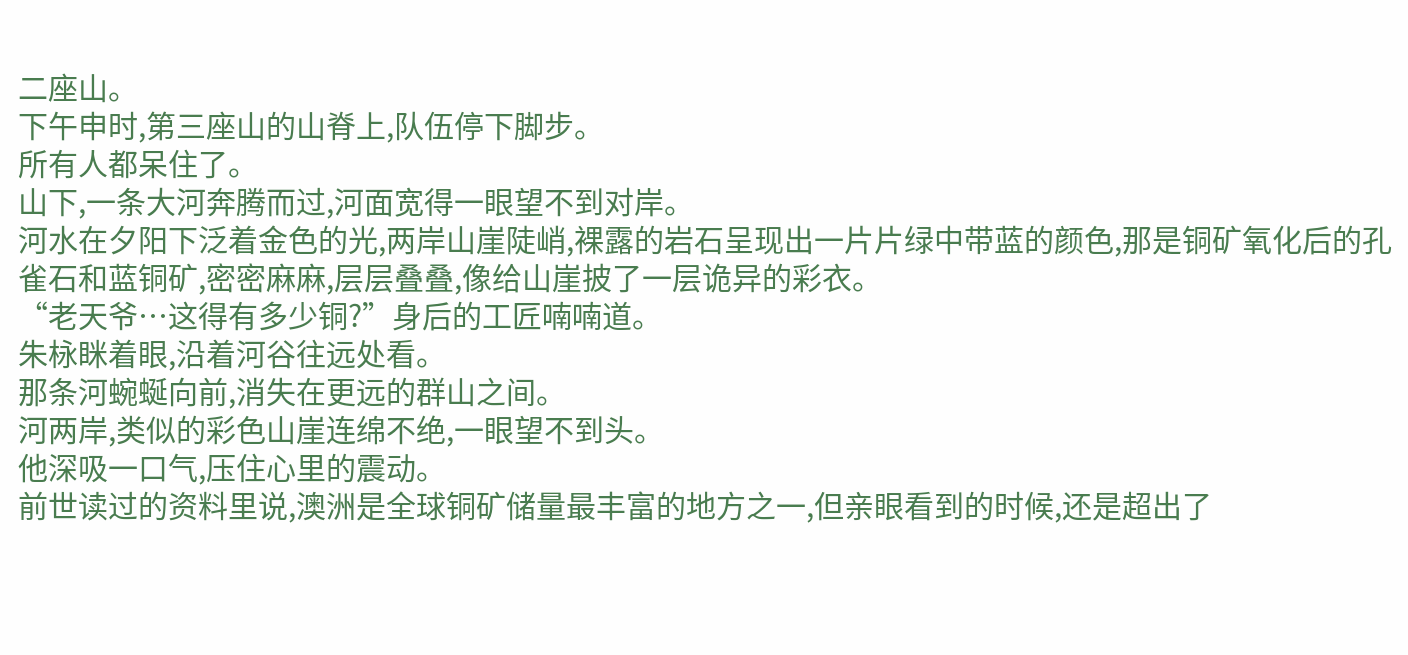二座山。
下午申时,第三座山的山脊上,队伍停下脚步。
所有人都呆住了。
山下,一条大河奔腾而过,河面宽得一眼望不到对岸。
河水在夕阳下泛着金色的光,两岸山崖陡峭,裸露的岩石呈现出一片片绿中带蓝的颜色,那是铜矿氧化后的孔雀石和蓝铜矿,密密麻麻,层层叠叠,像给山崖披了一层诡异的彩衣。
“老天爷…这得有多少铜?”身后的工匠喃喃道。
朱栐眯着眼,沿着河谷往远处看。
那条河蜿蜒向前,消失在更远的群山之间。
河两岸,类似的彩色山崖连绵不绝,一眼望不到头。
他深吸一口气,压住心里的震动。
前世读过的资料里说,澳洲是全球铜矿储量最丰富的地方之一,但亲眼看到的时候,还是超出了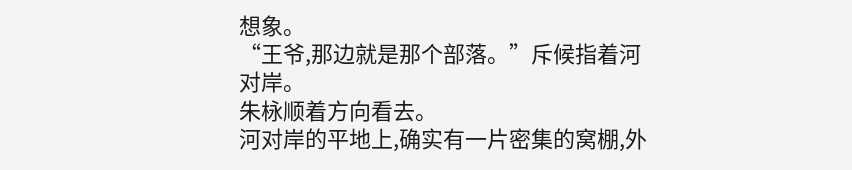想象。
“王爷,那边就是那个部落。”斥候指着河对岸。
朱栐顺着方向看去。
河对岸的平地上,确实有一片密集的窝棚,外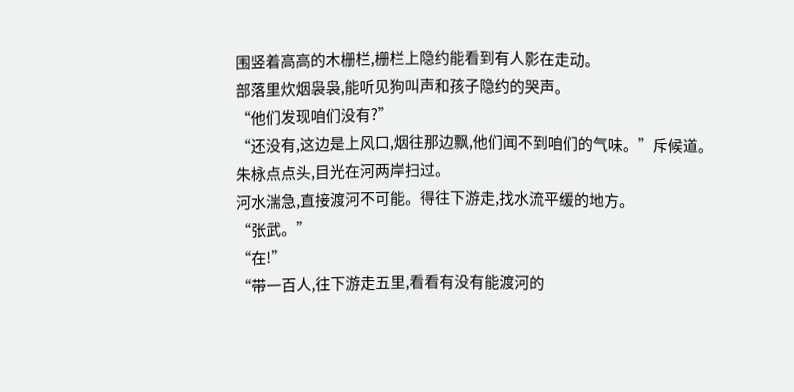围竖着高高的木栅栏,栅栏上隐约能看到有人影在走动。
部落里炊烟袅袅,能听见狗叫声和孩子隐约的哭声。
“他们发现咱们没有?”
“还没有,这边是上风口,烟往那边飘,他们闻不到咱们的气味。”斥候道。
朱栐点点头,目光在河两岸扫过。
河水湍急,直接渡河不可能。得往下游走,找水流平缓的地方。
“张武。”
“在!”
“带一百人,往下游走五里,看看有没有能渡河的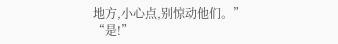地方,小心点,别惊动他们。”
“是!”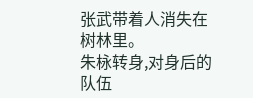张武带着人消失在树林里。
朱栐转身,对身后的队伍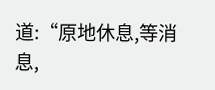道:“原地休息,等消息,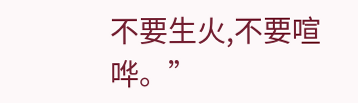不要生火,不要喧哗。”